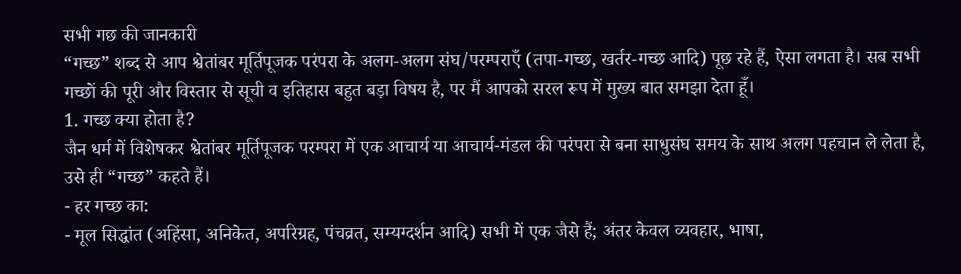सभी गछ की जानकारी
“गच्छ” शब्द से आप श्वेतांबर मूर्तिपूजक परंपरा के अलग‑अलग संघ/परम्पराएँ (तपा‑गच्छ, खर्तर‑गच्छ आदि) पूछ रहे हैं, ऐसा लगता है। सब सभी गच्छों की पूरी और विस्तार से सूची व इतिहास बहुत बड़ा विषय है, पर मैं आपको सरल रूप में मुख्य बात समझा देता हूँ।
1. गच्छ क्या होता है?
जैन धर्म में विशेषकर श्वेतांबर मूर्तिपूजक परम्परा में एक आचार्य या आचार्य-मंडल की परंपरा से बना साधुसंघ समय के साथ अलग पहचान ले लेता है, उसे ही “गच्छ” कहते हैं।
- हर गच्छ का:
- मूल सिद्धांत (अहिंसा, अनिकेत, अपरिग्रह, पंचव्रत, सम्यग्दर्शन आदि) सभी में एक जैसे हैं; अंतर केवल व्यवहार, भाषा,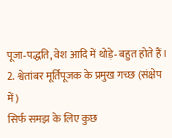पूजा‑पद्धति, वेश आदि में थोड़े‑बहुत होते हैं।
2. श्वेतांबर मूर्तिपूजक के प्रमुख गच्छ (संक्षेप में)
सिर्फ समझ के लिए कुछ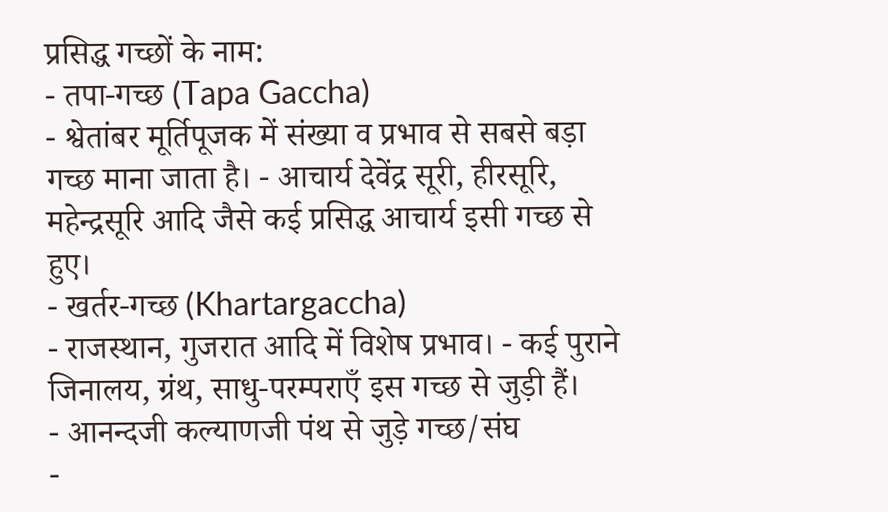प्रसिद्ध गच्छों के नाम:
- तपा‑गच्छ (Tapa Gaccha)
- श्वेतांबर मूर्तिपूजक में संख्या व प्रभाव से सबसे बड़ा गच्छ माना जाता है। - आचार्य देवेंद्र सूरी, हीरसूरि, महेन्द्रसूरि आदि जैसे कई प्रसिद्ध आचार्य इसी गच्छ से हुए।
- खर्तर‑गच्छ (Khartargaccha)
- राजस्थान, गुजरात आदि में विशेष प्रभाव। - कई पुराने जिनालय, ग्रंथ, साधु‑परम्पराएँ इस गच्छ से जुड़ी हैं।
- आनन्दजी कल्याणजी पंथ से जुड़े गच्छ/संघ
-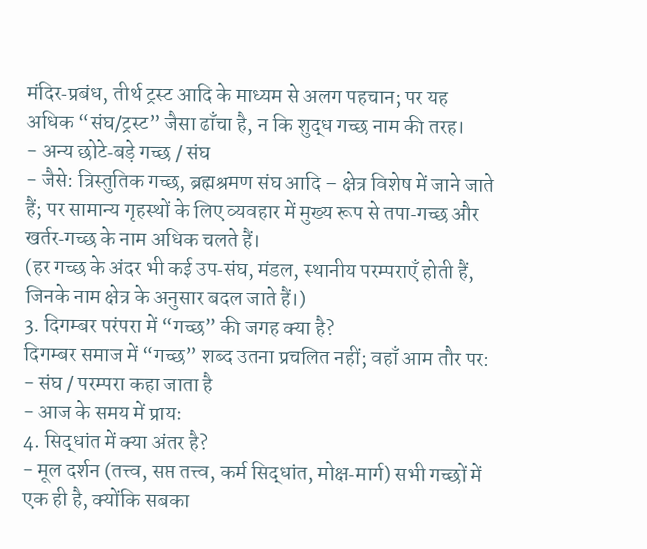मंदिर‑प्रबंध, तीर्थ ट्रस्ट आदि के माध्यम से अलग पहचान; पर यह अधिक “संघ/ट्रस्ट” जैसा ढाँचा है, न कि शुद्ध गच्छ नाम की तरह।
- अन्य छोटे‑बड़े गच्छ / संघ
- जैसे: त्रिस्तुतिक गच्छ, ब्रह्मश्रमण संघ आदि – क्षेत्र विशेष में जाने जाते हैं; पर सामान्य गृहस्थों के लिए व्यवहार में मुख्य रूप से तपा‑गच्छ और खर्तर‑गच्छ के नाम अधिक चलते हैं।
(हर गच्छ के अंदर भी कई उप‑संघ, मंडल, स्थानीय परम्पराएँ होती हैं, जिनके नाम क्षेत्र के अनुसार बदल जाते हैं।)
3. दिगम्बर परंपरा में “गच्छ” की जगह क्या है?
दिगम्बर समाज में “गच्छ” शब्द उतना प्रचलित नहीं; वहाँ आम तौर पर:
- संघ / परम्परा कहा जाता है
- आज के समय में प्रायः
4. सिद्धांत में क्या अंतर है?
- मूल दर्शन (तत्त्व, सप्त तत्त्व, कर्म सिद्धांत, मोक्ष‑मार्ग) सभी गच्छों में एक ही है, क्योंकि सबका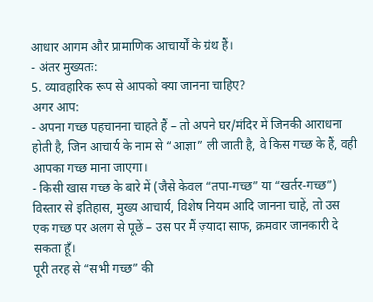आधार आगम और प्रामाणिक आचार्यों के ग्रंथ हैं।
- अंतर मुख्यतः:
5. व्यावहारिक रूप से आपको क्या जानना चाहिए?
अगर आप:
- अपना गच्छ पहचानना चाहते हैं – तो अपने घर/मंदिर में जिनकी आराधना होती है, जिन आचार्य के नाम से “आज्ञा” ली जाती है, वे किस गच्छ के हैं, वही आपका गच्छ माना जाएगा।
- किसी खास गच्छ के बारे में (जैसे केवल “तपा‑गच्छ” या “खर्तर‑गच्छ”) विस्तार से इतिहास, मुख्य आचार्य, विशेष नियम आदि जानना चाहें, तो उस एक गच्छ पर अलग से पूछें – उस पर मैं ज़्यादा साफ, क्रमवार जानकारी दे सकता हूँ।
पूरी तरह से “सभी गच्छ” की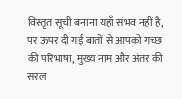विस्तृत सूची बनाना यहाँ संभव नहीं है, पर ऊपर दी गई बातों से आपको गच्छ की परिभाषा, मुख्य नाम और अंतर की सरल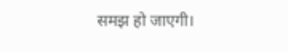समझ हो जाएगी।